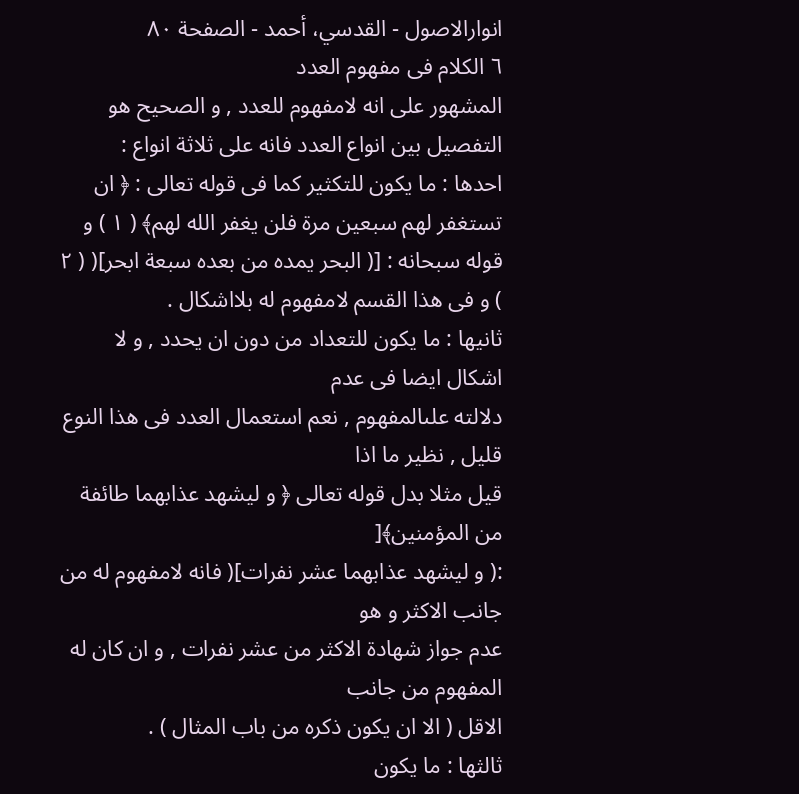انوارالاصول - القدسي، أحمد - الصفحة ٨٠
٦ الكلام فى مفهوم العدد
المشهور على انه لامفهوم للعدد , و الصحيح هو التفصيل بين انواع العدد فانه على ثلاثة انواع :
احدها : ما يكون للتكثير كما فى قوله تعالى : ﴿ ان تستغفر لهم سبعين مرة فلن يغفر الله لهم﴾ ( ١ ) و قوله سبحانه : [( البحر يمده من بعده سبعة ابحر]( ( ٢ ) و فى هذا القسم لامفهوم له بلااشكال .
ثانيها : ما يكون للتعداد من دون ان يحدد , و لا اشكال ايضا فى عدم
دلالته علىالمفهوم , نعم استعمال العدد فى هذا النوع قليل , نظير ما اذا
قيل مثلا بدل قوله تعالى ﴿ و ليشهد عذابهما طائفة من المؤمنين﴾[
:( و ليشهد عذابهما عشر نفرات]( فانه لامفهوم له من جانب الاكثر و هو
عدم جواز شهادة الاكثر من عشر نفرات , و ان كان له المفهوم من جانب
الاقل ( الا ان يكون ذكره من باب المثال ) .
ثالثها : ما يكون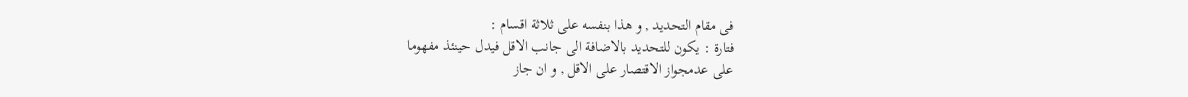فى مقام التحديد , و هذا بنفسه على ثلاثة اقسام :
فتارة : يكون للتحديد بالاضافة الى جانب الاقل فيدل حينئذ مفهوما
على عدمجواز الاقتصار على الاقل , و ان جاز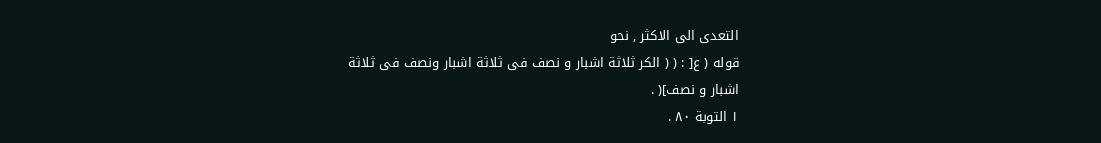التعدى الى الاكثر , نحو
قوله ( ع[ : ( ( الكر ثلاثة اشبار و نصف فى ثلاثة اشبار ونصف فى ثلاثة
اشبار و نصف]( .
١ التوبة ٨٠ .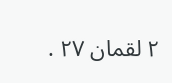٢ لقمان ٢٧ .